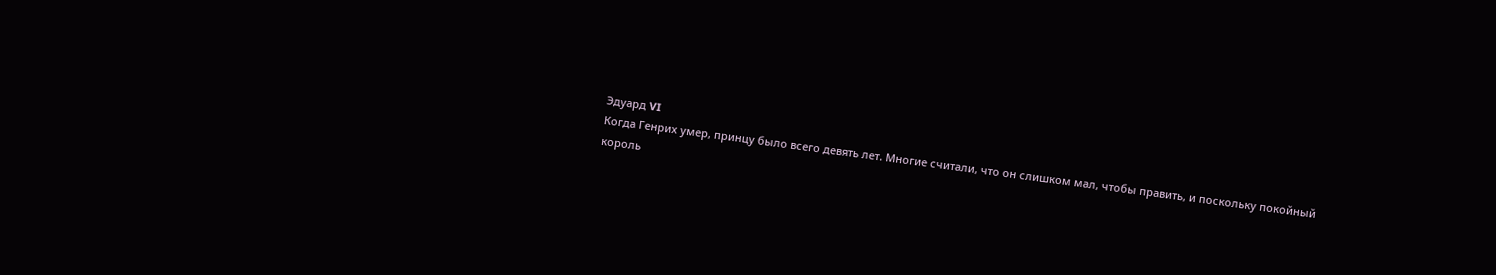Эдуард VI
Когда Генрих умер, принцу было всего девять лет. Многие считали, что он слишком мал, чтобы править, и поскольку покойный король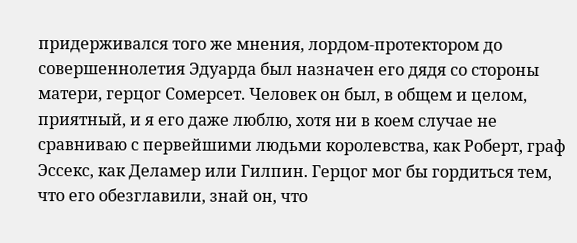придерживался того же мнения, лордом-протектором до совершеннолетия Эдуарда был назначен его дядя со стороны матери, герцог Сомерсет. Человек он был, в общем и целом, приятный, и я его даже люблю, хотя ни в коем случае не сравниваю с первейшими людьми королевства, как Роберт, граф Эссекс, как Деламер или Гилпин. Герцог мог бы гордиться тем, что его обезглавили, знай он, что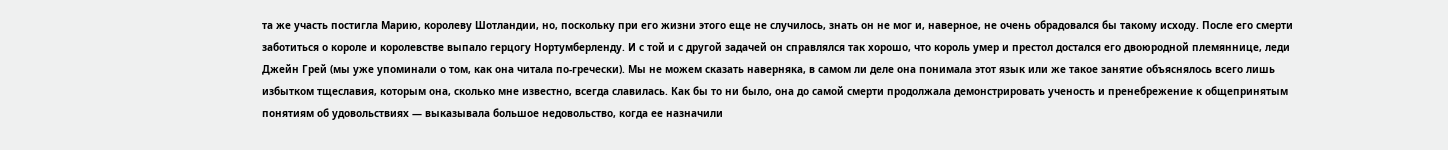та же участь постигла Марию, королеву Шотландии, но, поскольку при его жизни этого еще не случилось, знать он не мог и, наверное, не очень обрадовался бы такому исходу. После его смерти заботиться о короле и королевстве выпало герцогу Нортумберленду. И с той и с другой задачей он справлялся так хорошо, что король умер и престол достался его двоюродной племяннице, леди Джейн Грей (мы уже упоминали о том, как она читала по-гречески). Мы не можем сказать наверняка, в самом ли деле она понимала этот язык или же такое занятие объяснялось всего лишь избытком тщеславия, которым она, сколько мне известно, всегда славилась. Как бы то ни было, она до самой смерти продолжала демонстрировать ученость и пренебрежение к общепринятым понятиям об удовольствиях — выказывала большое недовольство, когда ее назначили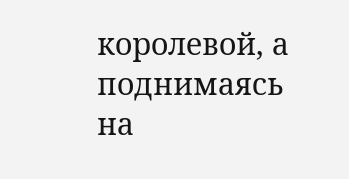королевой, а поднимаясь на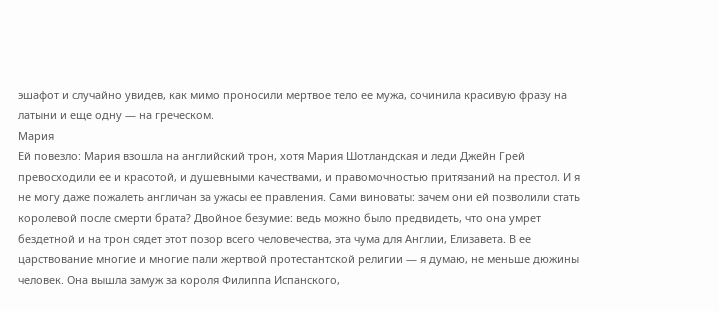эшафот и случайно увидев, как мимо проносили мертвое тело ее мужа, сочинила красивую фразу на латыни и еще одну — на греческом.
Мария
Ей повезло: Мария взошла на английский трон, хотя Мария Шотландская и леди Джейн Грей превосходили ее и красотой, и душевными качествами, и правомочностью притязаний на престол. И я не могу даже пожалеть англичан за ужасы ее правления. Сами виноваты: зачем они ей позволили стать королевой после смерти брата? Двойное безумие: ведь можно было предвидеть, что она умрет бездетной и на трон сядет этот позор всего человечества, эта чума для Англии, Елизавета. В ее царствование многие и многие пали жертвой протестантской религии — я думаю, не меньше дюжины человек. Она вышла замуж за короля Филиппа Испанского,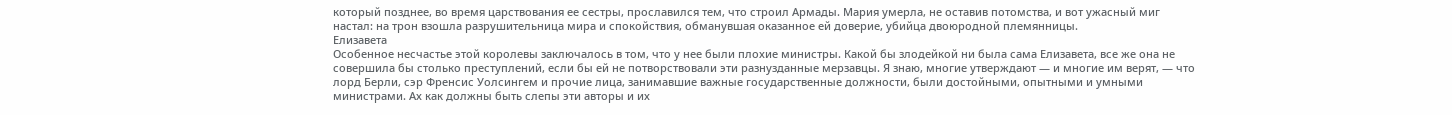который позднее, во время царствования ее сестры, прославился тем, что строил Армады. Мария умерла, не оставив потомства, и вот ужасный миг настал: на трон взошла разрушительница мира и спокойствия, обманувшая оказанное ей доверие, убийца двоюродной племянницы.
Елизавета
Особенное несчастье этой королевы заключалось в том, что у нее были плохие министры. Какой бы злодейкой ни была сама Елизавета, все же она не совершила бы столько преступлений, если бы ей не потворствовали эти разнузданные мерзавцы. Я знаю, многие утверждают — и многие им верят, — что лорд Берли, сэр Френсис Уолсингем и прочие лица, занимавшие важные государственные должности, были достойными, опытными и умными министрами. Ах как должны быть слепы эти авторы и их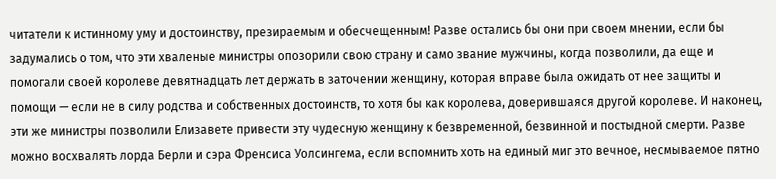читатели к истинному уму и достоинству, презираемым и обесчещенным! Разве остались бы они при своем мнении, если бы задумались о том, что эти хваленые министры опозорили свою страну и само звание мужчины, когда позволили, да еще и помогали своей королеве девятнадцать лет держать в заточении женщину, которая вправе была ожидать от нее защиты и помощи — если не в силу родства и собственных достоинств, то хотя бы как королева, доверившаяся другой королеве. И наконец, эти же министры позволили Елизавете привести эту чудесную женщину к безвременной, безвинной и постыдной смерти. Разве можно восхвалять лорда Берли и сэра Френсиса Уолсингема, если вспомнить хоть на единый миг это вечное, несмываемое пятно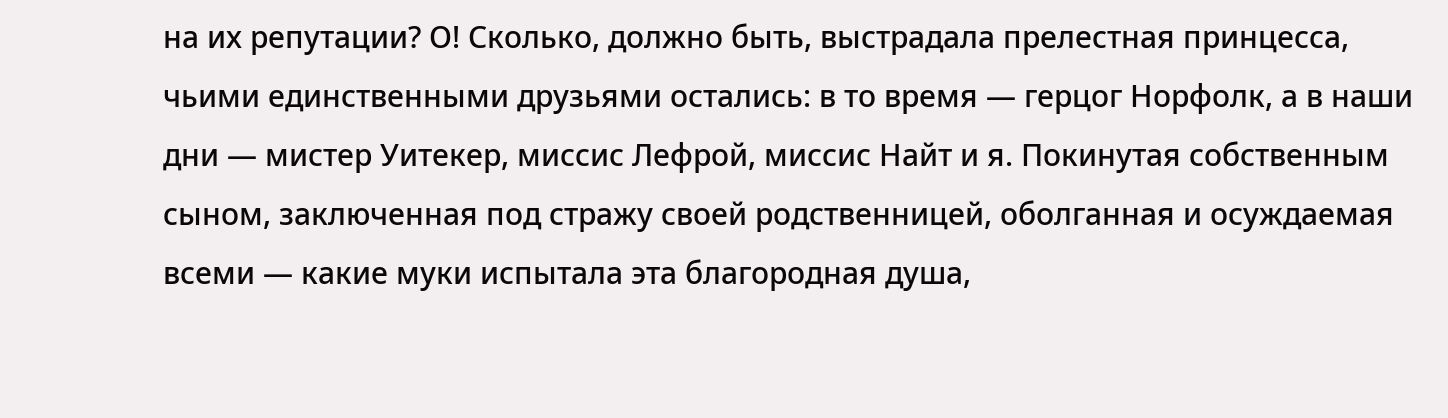на их репутации? О! Сколько, должно быть, выстрадала прелестная принцесса, чьими единственными друзьями остались: в то время — герцог Норфолк, а в наши дни — мистер Уитекер, миссис Лефрой, миссис Найт и я. Покинутая собственным сыном, заключенная под стражу своей родственницей, оболганная и осуждаемая всеми — какие муки испытала эта благородная душа,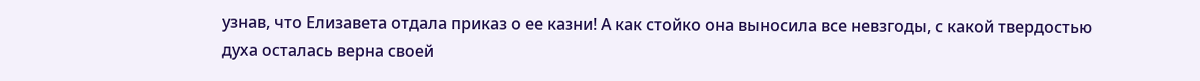узнав, что Елизавета отдала приказ о ее казни! А как стойко она выносила все невзгоды, с какой твердостью духа осталась верна своей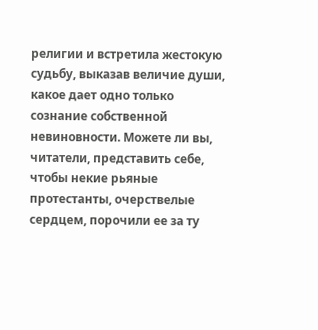религии и встретила жестокую судьбу, выказав величие души, какое дает одно только сознание собственной невиновности. Можете ли вы, читатели, представить себе, чтобы некие рьяные протестанты, очерствелые сердцем, порочили ее за ту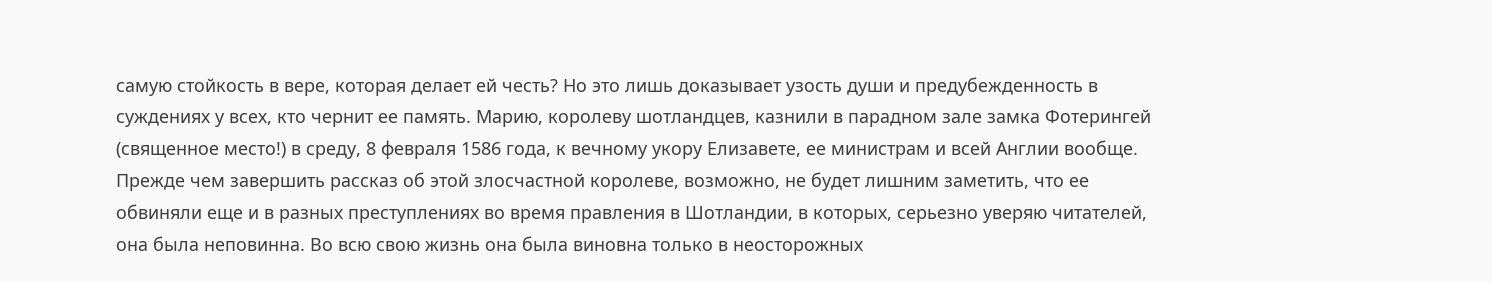самую стойкость в вере, которая делает ей честь? Но это лишь доказывает узость души и предубежденность в суждениях у всех, кто чернит ее память. Марию, королеву шотландцев, казнили в парадном зале замка Фотерингей (священное место!) в среду, 8 февраля 1586 года, к вечному укору Елизавете, ее министрам и всей Англии вообще. Прежде чем завершить рассказ об этой злосчастной королеве, возможно, не будет лишним заметить, что ее обвиняли еще и в разных преступлениях во время правления в Шотландии, в которых, серьезно уверяю читателей, она была неповинна. Во всю свою жизнь она была виновна только в неосторожных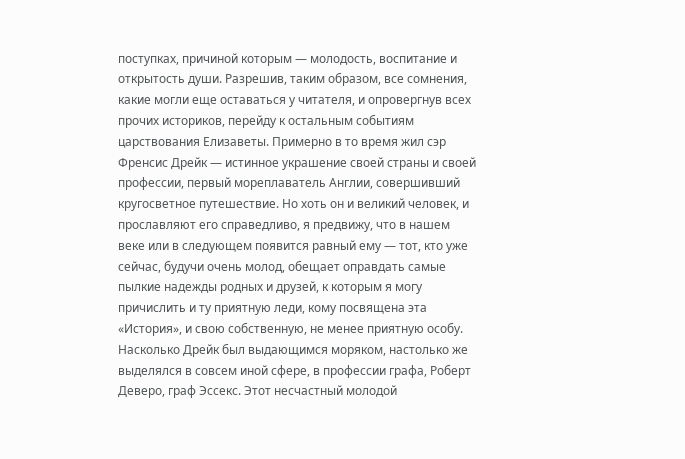поступках, причиной которым — молодость, воспитание и открытость души. Разрешив, таким образом, все сомнения, какие могли еще оставаться у читателя, и опровергнув всех прочих историков, перейду к остальным событиям царствования Елизаветы. Примерно в то время жил сэр Френсис Дрейк — истинное украшение своей страны и своей профессии, первый мореплаватель Англии, совершивший кругосветное путешествие. Но хоть он и великий человек, и прославляют его справедливо, я предвижу, что в нашем веке или в следующем появится равный ему — тот, кто уже сейчас, будучи очень молод, обещает оправдать самые пылкие надежды родных и друзей, к которым я могу причислить и ту приятную леди, кому посвящена эта «История», и свою собственную, не менее приятную особу.
Насколько Дрейк был выдающимся моряком, настолько же выделялся в совсем иной сфере, в профессии графа, Роберт Деверо, граф Эссекс. Этот несчастный молодой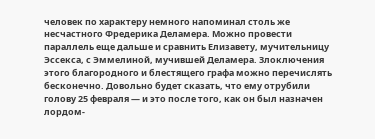человек по характеру немного напоминал столь же несчастного Фредерика Деламера. Можно провести параллель еще дальше и сравнить Елизавету, мучительницу Эссекса, с Эммелиной, мучившей Деламера. Злоключения этого благородного и блестящего графа можно перечислять бесконечно. Довольно будет сказать, что ему отрубили голову 25 февраля — и это после того, как он был назначен лордом-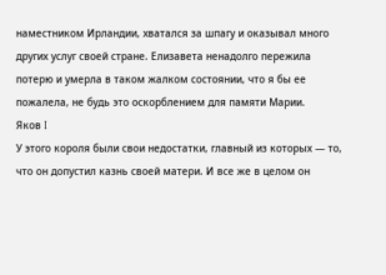наместником Ирландии, хватался за шпагу и оказывал много других услуг своей стране. Елизавета ненадолго пережила потерю и умерла в таком жалком состоянии, что я бы ее пожалела, не будь это оскорблением для памяти Марии.
Яков I
У этого короля были свои недостатки, главный из которых — то, что он допустил казнь своей матери. И все же в целом он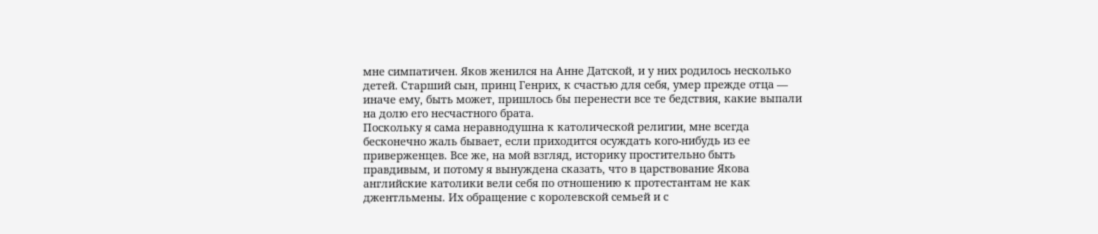мне симпатичен. Яков женился на Анне Датской, и у них родилось несколько детей. Старший сын, принц Генрих, к счастью для себя, умер прежде отца — иначе ему, быть может, пришлось бы перенести все те бедствия, какие выпали на долю его несчастного брата.
Поскольку я сама неравнодушна к католической религии, мне всегда бесконечно жаль бывает, если приходится осуждать кого-нибудь из ее приверженцев. Все же, на мой взгляд, историку простительно быть правдивым, и потому я вынуждена сказать, что в царствование Якова английские католики вели себя по отношению к протестантам не как джентльмены. Их обращение с королевской семьей и с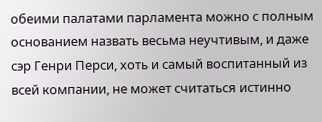обеими палатами парламента можно с полным основанием назвать весьма неучтивым, и даже сэр Генри Перси, хоть и самый воспитанный из всей компании, не может считаться истинно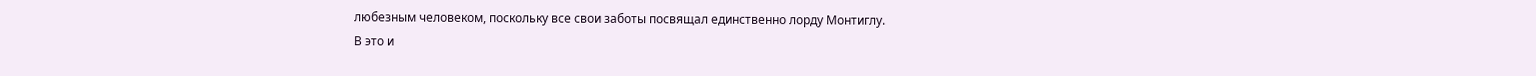любезным человеком, поскольку все свои заботы посвящал единственно лорду Монтиглу.
В это и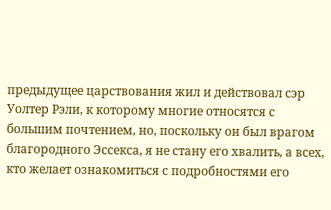предыдущее царствования жил и действовал сэр Уолтер Рэли, к которому многие относятся с большим почтением, но, поскольку он был врагом благородного Эссекса, я не стану его хвалить, а всех, кто желает ознакомиться с подробностями его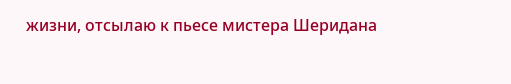жизни, отсылаю к пьесе мистера Шеридана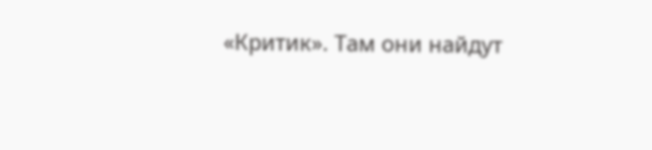«Критик». Там они найдут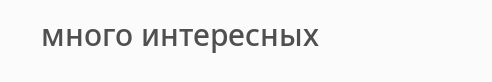много интересных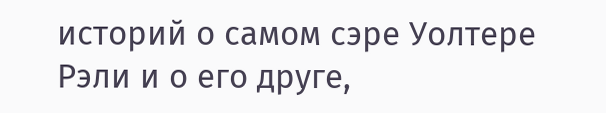историй о самом сэре Уолтере Рэли и о его друге,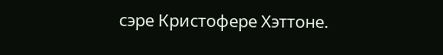сэре Кристофере Хэттоне.